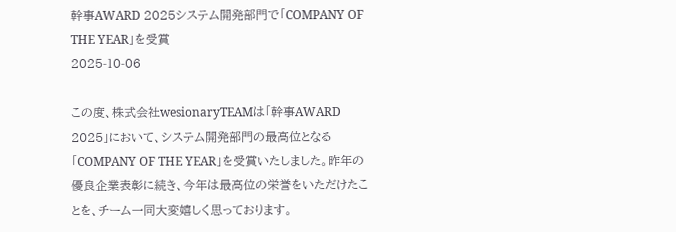幹事AWARD 2025システム開発部門で「COMPANY OF THE YEAR」を受賞
2025-10-06

この度、株式会社wesionaryTEAMは「幹事AWARD 2025」において、システム開発部門の最高位となる「COMPANY OF THE YEAR」を受賞いたしました。昨年の優良企業表彰に続き、今年は最高位の栄誉をいただけたことを、チーム一同大変嬉しく思っております。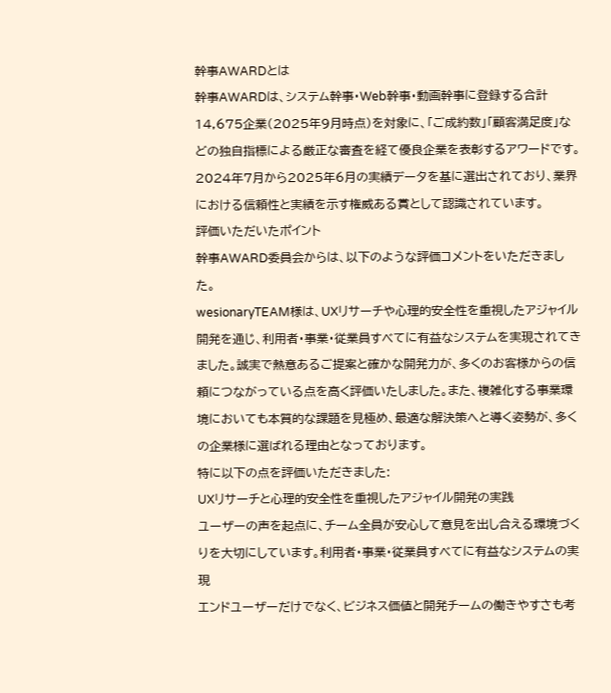幹事AWARDとは
幹事AWARDは、システム幹事・Web幹事・動画幹事に登録する合計14,675企業(2025年9月時点)を対象に、「ご成約数」「顧客満足度」などの独自指標による厳正な審査を経て優良企業を表彰するアワードです。2024年7月から2025年6月の実績データを基に選出されており、業界における信頼性と実績を示す権威ある賞として認識されています。
評価いただいたポイント
幹事AWARD委員会からは、以下のような評価コメントをいただきました。
wesionaryTEAM様は、UXリサーチや心理的安全性を重視したアジャイル開発を通じ、利用者・事業・従業員すべてに有益なシステムを実現されてきました。誠実で熱意あるご提案と確かな開発力が、多くのお客様からの信頼につながっている点を高く評価いたしました。また、複雑化する事業環境においても本質的な課題を見極め、最適な解決策へと導く姿勢が、多くの企業様に選ばれる理由となっております。
特に以下の点を評価いただきました:
UXリサーチと心理的安全性を重視したアジャイル開発の実践
ユーザーの声を起点に、チーム全員が安心して意見を出し合える環境づくりを大切にしています。利用者・事業・従業員すべてに有益なシステムの実現
エンドユーザーだけでなく、ビジネス価値と開発チームの働きやすさも考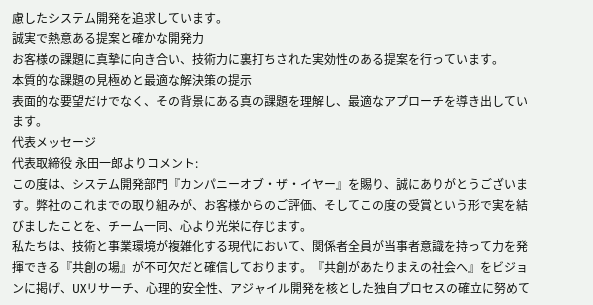慮したシステム開発を追求しています。
誠実で熱意ある提案と確かな開発力
お客様の課題に真摯に向き合い、技術力に裏打ちされた実効性のある提案を行っています。
本質的な課題の見極めと最適な解決策の提示
表面的な要望だけでなく、その背景にある真の課題を理解し、最適なアプローチを導き出しています。
代表メッセージ
代表取締役 永田一郎よりコメント:
この度は、システム開発部門『カンパニーオブ・ザ・イヤー』を賜り、誠にありがとうございます。弊社のこれまでの取り組みが、お客様からのご評価、そしてこの度の受賞という形で実を結びましたことを、チーム一同、心より光栄に存じます。
私たちは、技術と事業環境が複雑化する現代において、関係者全員が当事者意識を持って力を発揮できる『共創の場』が不可欠だと確信しております。『共創があたりまえの社会へ』をビジョンに掲げ、UXリサーチ、心理的安全性、アジャイル開発を核とした独自プロセスの確立に努めて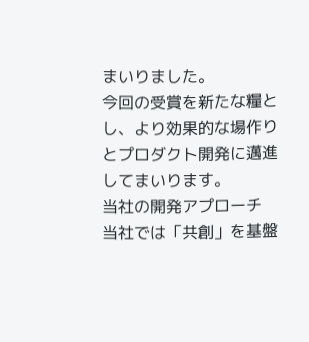まいりました。
今回の受賞を新たな糧とし、より効果的な場作りとプロダクト開発に邁進してまいります。
当社の開発アプローチ
当社では「共創」を基盤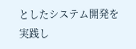としたシステム開発を実践し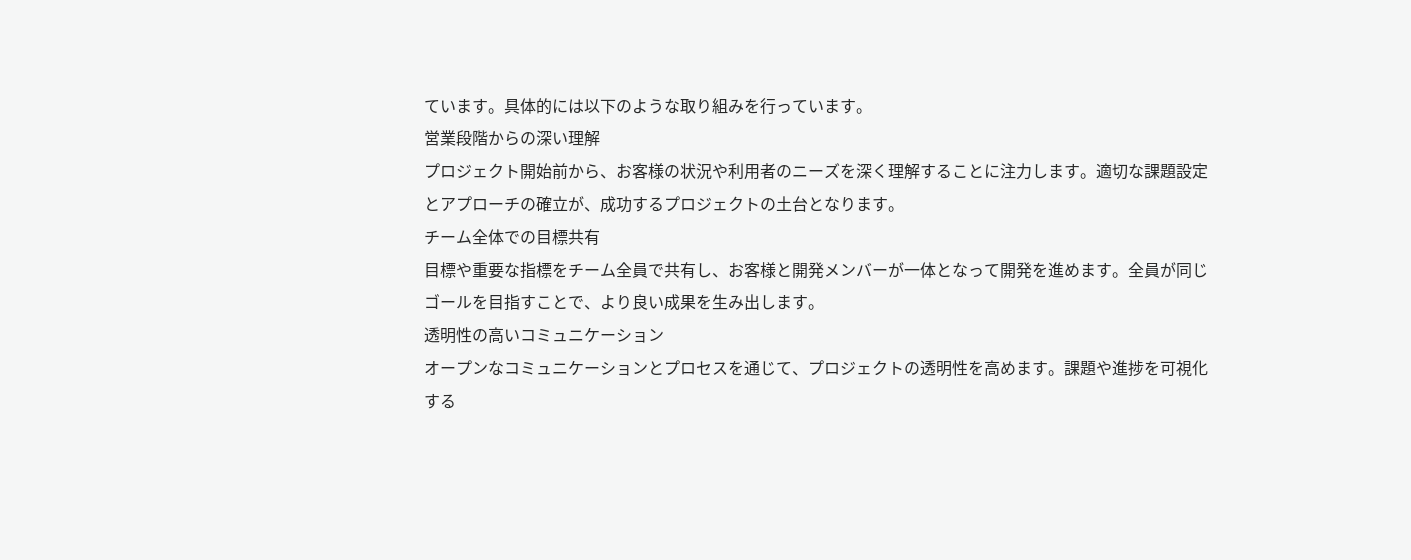ています。具体的には以下のような取り組みを行っています。
営業段階からの深い理解
プロジェクト開始前から、お客様の状況や利用者のニーズを深く理解することに注力します。適切な課題設定とアプローチの確立が、成功するプロジェクトの土台となります。
チーム全体での目標共有
目標や重要な指標をチーム全員で共有し、お客様と開発メンバーが一体となって開発を進めます。全員が同じゴールを目指すことで、より良い成果を生み出します。
透明性の高いコミュニケーション
オープンなコミュニケーションとプロセスを通じて、プロジェクトの透明性を高めます。課題や進捗を可視化する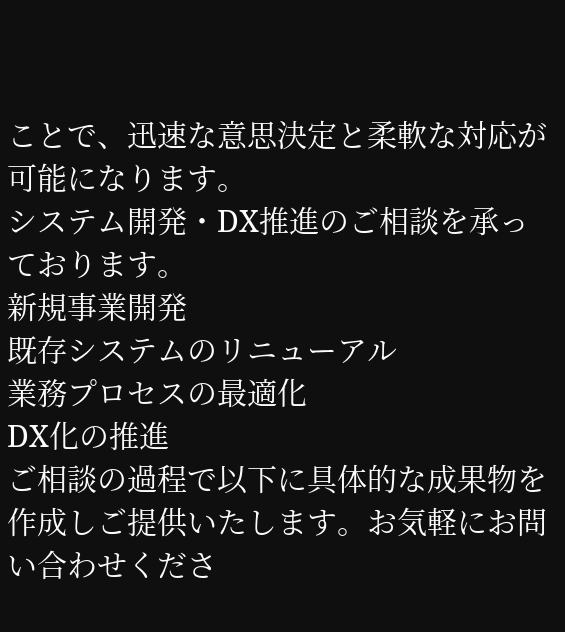ことで、迅速な意思決定と柔軟な対応が可能になります。
システム開発・DX推進のご相談を承っております。
新規事業開発
既存システムのリニューアル
業務プロセスの最適化
DX化の推進
ご相談の過程で以下に具体的な成果物を作成しご提供いたします。お気軽にお問い合わせくださ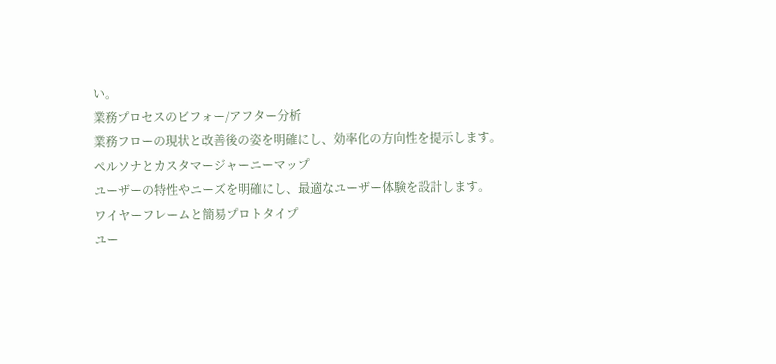い。
業務プロセスのビフォー/アフター分析
業務フローの現状と改善後の姿を明確にし、効率化の方向性を提示します。
ペルソナとカスタマージャーニーマップ
ユーザーの特性やニーズを明確にし、最適なユーザー体験を設計します。
ワイヤーフレームと簡易プロトタイプ
ユー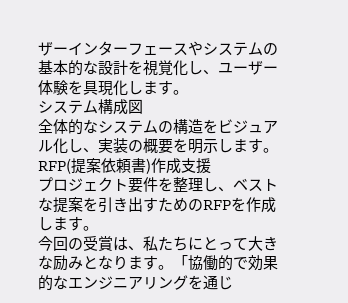ザーインターフェースやシステムの基本的な設計を視覚化し、ユーザー体験を具現化します。
システム構成図
全体的なシステムの構造をビジュアル化し、実装の概要を明示します。
RFP(提案依頼書)作成支援
プロジェクト要件を整理し、ベストな提案を引き出すためのRFPを作成します。
今回の受賞は、私たちにとって大きな励みとなります。「協働的で効果的なエンジニアリングを通じ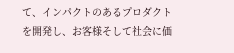て、インパクトのあるプロダクトを開発し、お客様そして社会に価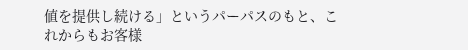値を提供し続ける」というパーパスのもと、これからもお客様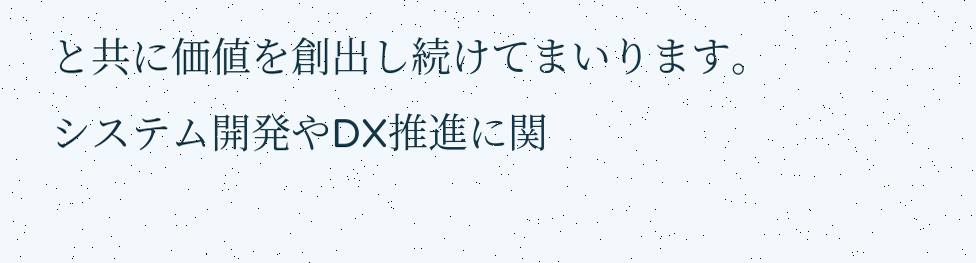と共に価値を創出し続けてまいります。
システム開発やDX推進に関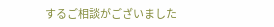するご相談がございました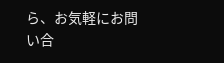ら、お気軽にお問い合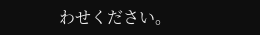わせください。